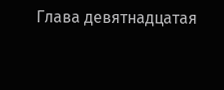Глава девятнадцатая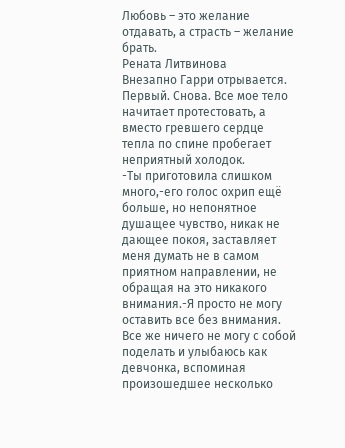Любовь – это желание отдавать, а страсть – желание брать.
Рената Литвинова
Внезапно Гарри отрывается. Первый. Снова. Все мое тело начитает протестовать, а вместо гревшего сердце тепла по спине пробегает неприятный холодок.
-Ты приготовила слишком много,-его голос охрип ещё больше, но непонятное душащее чувство, никак не дающее покоя, заставляет меня думать не в самом приятном направлении, не обращая на это никакого внимания.-Я просто не могу оставить все без внимания.
Все же ничего не могу с собой поделать и улыбаюсь как девчонка, вспоминая произошедшее несколько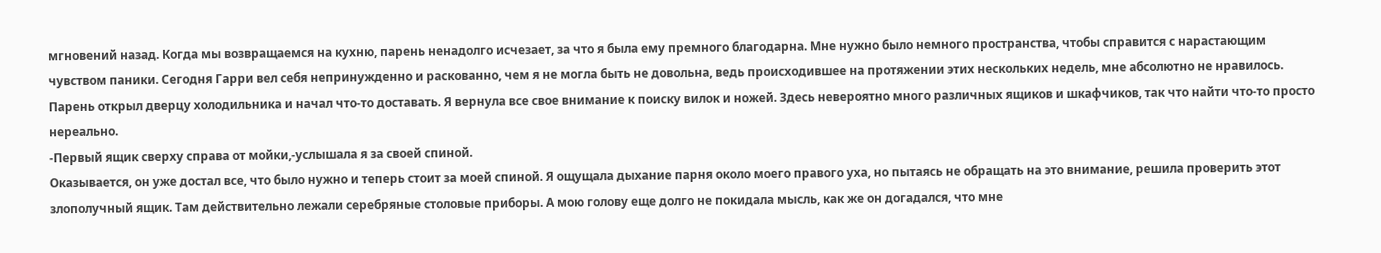мгновений назад. Когда мы возвращаемся на кухню, парень ненадолго исчезает, за что я была ему премного благодарна. Мне нужно было немного пространства, чтобы справится с нарастающим чувством паники. Сегодня Гарри вел себя непринужденно и раскованно, чем я не могла быть не довольна, ведь происходившее на протяжении этих нескольких недель, мне абсолютно не нравилось.
Парень открыл дверцу холодильника и начал что-то доставать. Я вернула все свое внимание к поиску вилок и ножей. Здесь невероятно много различных ящиков и шкафчиков, так что найти что-то просто нереально.
-Первый ящик сверху справа от мойки,-услышала я за своей спиной.
Оказывается, он уже достал все, что было нужно и теперь стоит за моей спиной. Я ощущала дыхание парня около моего правого уха, но пытаясь не обращать на это внимание, решила проверить этот злополучный ящик. Там действительно лежали серебряные столовые приборы. А мою голову еще долго не покидала мысль, как же он догадался, что мне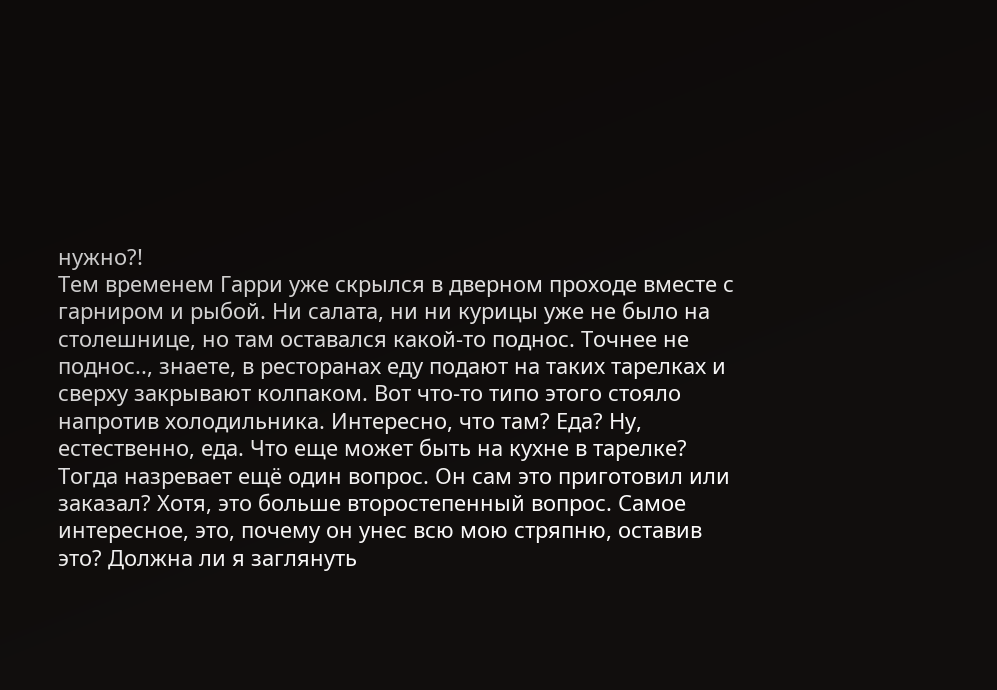нужно?!
Тем временем Гарри уже скрылся в дверном проходе вместе с гарниром и рыбой. Ни салата, ни ни курицы уже не было на столешнице, но там оставался какой-то поднос. Точнее не поднос.., знаете, в ресторанах еду подают на таких тарелках и сверху закрывают колпаком. Вот что-то типо этого стояло напротив холодильника. Интересно, что там? Еда? Ну, естественно, еда. Что еще может быть на кухне в тарелке? Тогда назревает ещё один вопрос. Он сам это приготовил или заказал? Хотя, это больше второстепенный вопрос. Самое интересное, это, почему он унес всю мою стряпню, оставив это? Должна ли я заглянуть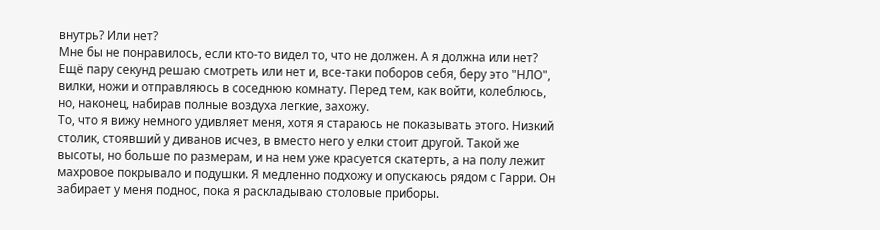внутрь? Или нет?
Мне бы не понравилось, если кто-то видел то, что не должен. А я должна или нет? Ещё пару секунд решаю смотреть или нет и, все-таки поборов себя, беру это "НЛО", вилки, ножи и отправляюсь в соседнюю комнату. Перед тем, как войти, колеблюсь, но, наконец, набирав полные воздуха легкие, захожу.
То, что я вижу немного удивляет меня, хотя я стараюсь не показывать этого. Низкий столик, стоявший у диванов исчез, в вместо него у елки стоит другой. Такой же высоты, но больше по размерам, и на нем уже красуется скатерть, а на полу лежит махровое покрывало и подушки. Я медленно подхожу и опускаюсь рядом с Гарри. Он забирает у меня поднос, пока я раскладываю столовые приборы.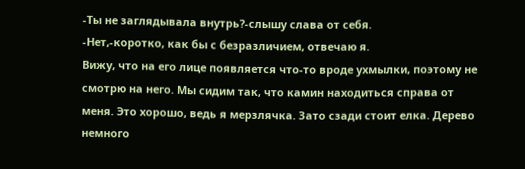-Ты не заглядывала внутрь?-слышу слава от себя.
-Нет,-коротко, как бы с безразличием, отвечаю я.
Вижу, что на его лице появляется что-то вроде ухмылки, поэтому не смотрю на него. Мы сидим так, что камин находиться справа от меня. Это хорошо, ведь я мерзлячка. Зато сзади стоит елка. Дерево немного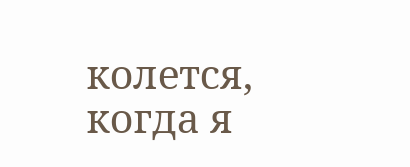колется, когда я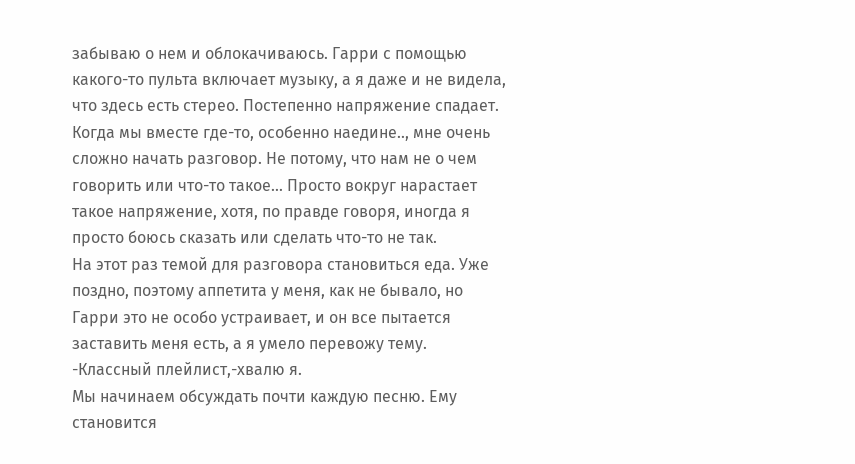забываю о нем и облокачиваюсь. Гарри с помощью какого-то пульта включает музыку, а я даже и не видела, что здесь есть стерео. Постепенно напряжение спадает. Когда мы вместе где-то, особенно наедине.., мне очень сложно начать разговор. Не потому, что нам не о чем говорить или что-то такое... Просто вокруг нарастает такое напряжение, хотя, по правде говоря, иногда я просто боюсь сказать или сделать что-то не так.
На этот раз темой для разговора становиться еда. Уже поздно, поэтому аппетита у меня, как не бывало, но Гарри это не особо устраивает, и он все пытается заставить меня есть, а я умело перевожу тему.
-Классный плейлист,-хвалю я.
Мы начинаем обсуждать почти каждую песню. Ему становится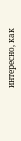интересно, как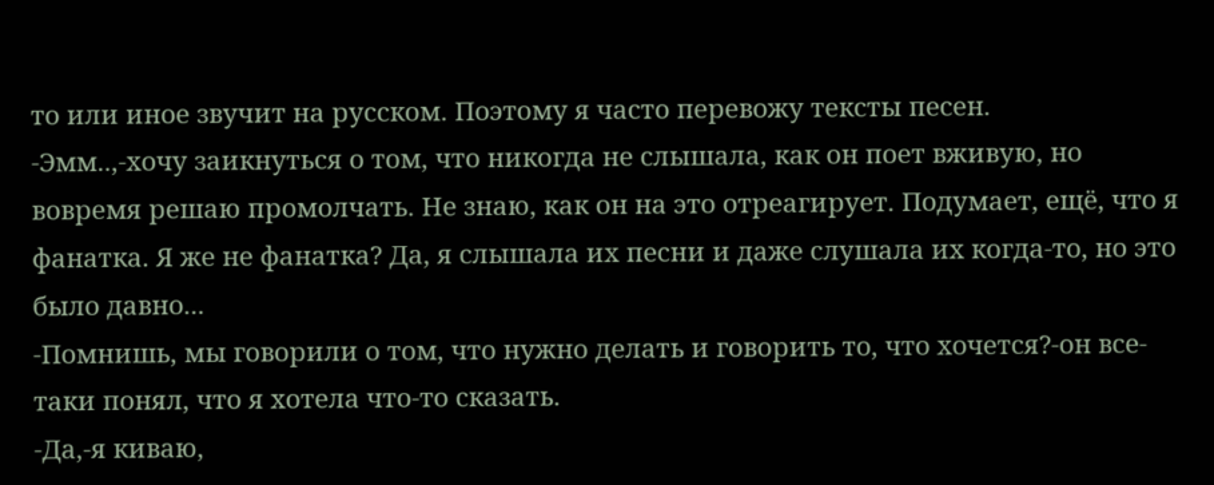то или иное звучит на русском. Поэтому я часто перевожу тексты песен.
-Эмм..,-хочу заикнуться о том, что никогда не слышала, как он поет вживую, но вовремя решаю промолчать. Не знаю, как он на это отреагирует. Подумает, ещё, что я фанатка. Я же не фанатка? Да, я слышала их песни и даже слушала их когда-то, но это было давно...
-Помнишь, мы говорили о том, что нужно делать и говорить то, что хочется?-он все-таки понял, что я хотела что-то сказать.
-Да,-я киваю,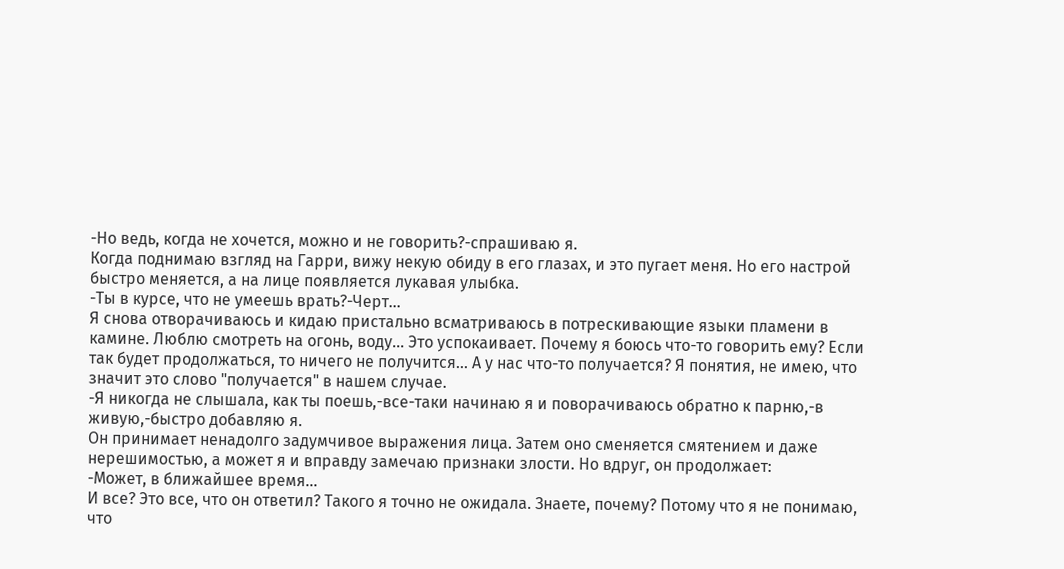-Но ведь, когда не хочется, можно и не говорить?-спрашиваю я.
Когда поднимаю взгляд на Гарри, вижу некую обиду в его глазах, и это пугает меня. Но его настрой быстро меняется, а на лице появляется лукавая улыбка.
-Ты в курсе, что не умеешь врать?-Черт...
Я снова отворачиваюсь и кидаю пристально всматриваюсь в потрескивающие языки пламени в камине. Люблю смотреть на огонь, воду... Это успокаивает. Почему я боюсь что-то говорить ему? Если так будет продолжаться, то ничего не получится... А у нас что-то получается? Я понятия, не имею, что значит это слово "получается" в нашем случае.
-Я никогда не слышала, как ты поешь,-все-таки начинаю я и поворачиваюсь обратно к парню,-в живую,-быстро добавляю я.
Он принимает ненадолго задумчивое выражения лица. Затем оно сменяется смятением и даже нерешимостью, а может я и вправду замечаю признаки злости. Но вдруг, он продолжает:
-Может, в ближайшее время...
И все? Это все, что он ответил? Такого я точно не ожидала. Знаете, почему? Потому что я не понимаю, что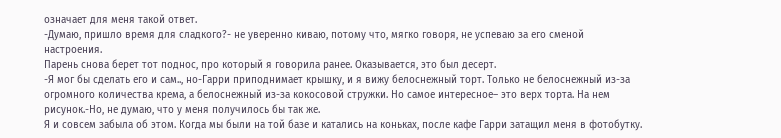означает для меня такой ответ.
-Думаю, пришло время для сладкого?- не уверенно киваю, потому что, мягко говоря, не успеваю за его сменой настроения.
Парень снова берет тот поднос, про который я говорила ранее. Оказывается, это был десерт.
-Я мог бы сделать его и сам.., но-Гарри приподнимает крышку, и я вижу белоснежный торт. Только не белоснежный из-за огромного количества крема, а белоснежный из-за кокосовой стружки. Но самое интересное– это верх торта. На нем рисунок.-Но, не думаю, что у меня получилось бы так же.
Я и совсем забыла об этом. Когда мы были на той базе и катались на коньках, после кафе Гарри затащил меня в фотобутку.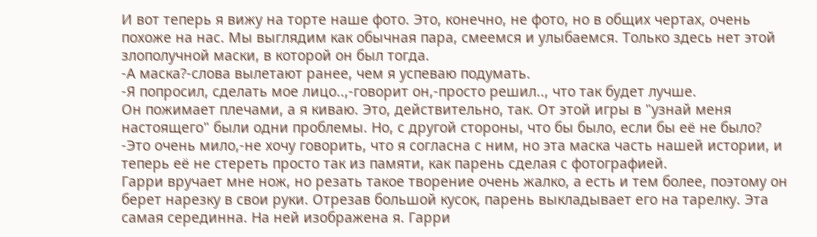И вот теперь я вижу на торте наше фото. Это, конечно, не фото, но в общих чертах, очень похоже на нас. Мы выглядим как обычная пара, смеемся и улыбаемся. Только здесь нет этой злополучной маски, в которой он был тогда.
-А маска?-слова вылетают ранее, чем я успеваю подумать.
-Я попросил, сделать мое лицо..,-говорит он,-просто решил.., что так будет лучше.
Он пожимает плечами, а я киваю. Это, действительно, так. От этой игры в "узнай меня настоящего" были одни проблемы. Но, с другой стороны, что бы было, если бы её не было?
-Это очень мило,-не хочу говорить, что я согласна с ним, но эта маска часть нашей истории, и теперь её не стереть просто так из памяти, как парень сделая с фотографией.
Гарри вручает мне нож, но резать такое творение очень жалко, а есть и тем более, поэтому он берет нарезку в свои руки. Отрезав большой кусок, парень выкладывает его на тарелку. Эта самая серединна. На ней изображена я. Гарри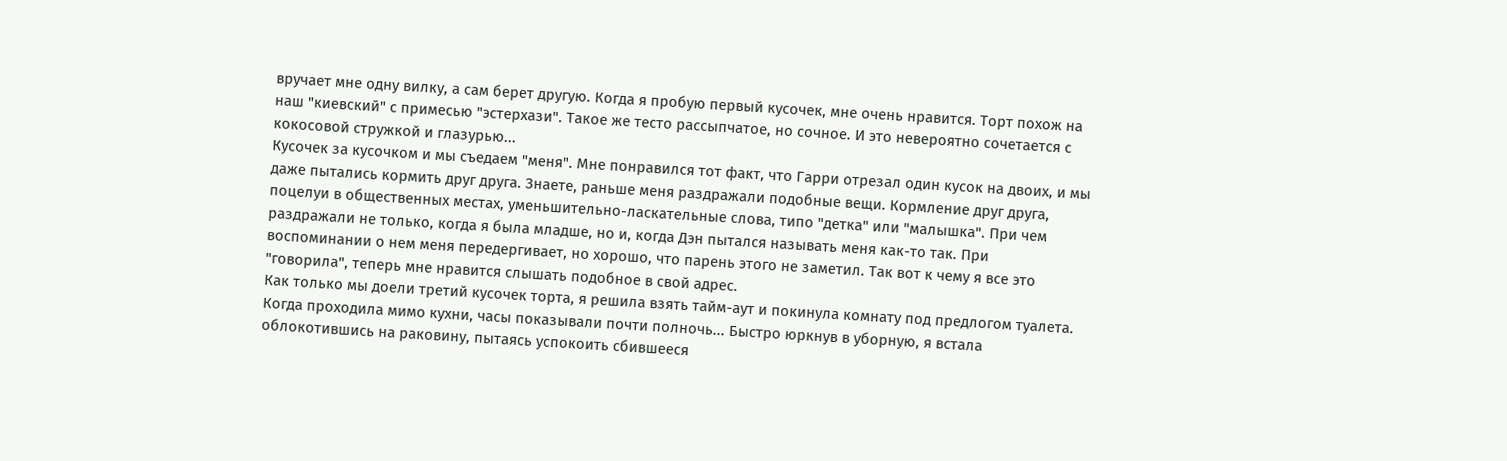вручает мне одну вилку, а сам берет другую. Когда я пробую первый кусочек, мне очень нравится. Торт похож на наш "киевский" с примесью "эстерхази". Такое же тесто рассыпчатое, но сочное. И это невероятно сочетается с кокосовой стружкой и глазурью...
Кусочек за кусочком и мы съедаем "меня". Мне понравился тот факт, что Гарри отрезал один кусок на двоих, и мы даже пытались кормить друг друга. Знаете, раньше меня раздражали подобные вещи. Кормление друг друга, поцелуи в общественных местах, уменьшительно-ласкательные слова, типо "детка" или "малышка". При чем раздражали не только, когда я была младше, но и, когда Дэн пытался называть меня как-то так. При воспоминании о нем меня передергивает, но хорошо, что парень этого не заметил. Так вот к чему я все это "говорила", теперь мне нравится слышать подобное в свой адрес.
Как только мы доели третий кусочек торта, я решила взять тайм-аут и покинула комнату под предлогом туалета. Когда проходила мимо кухни, часы показывали почти полночь... Быстро юркнув в уборную, я встала облокотившись на раковину, пытаясь успокоить сбившееся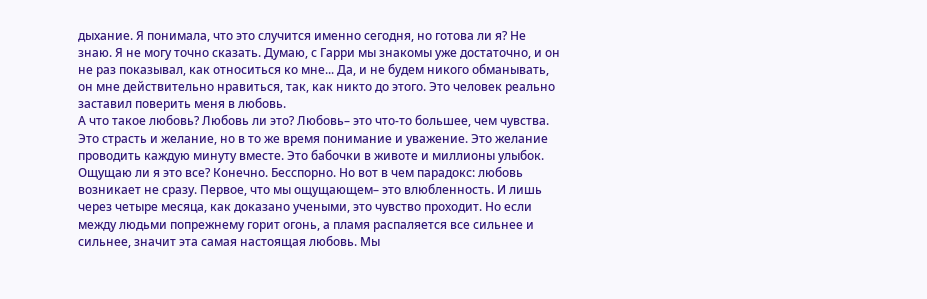дыхание. Я понимала, что это случится именно сегодня, но готова ли я? Не знаю. Я не могу точно сказать. Думаю, с Гарри мы знакомы уже достаточно, и он не раз показывал, как относиться ко мне... Да, и не будем никого обманывать, он мне действительно нравиться, так, как никто до этого. Это человек реально заставил поверить меня в любовь.
А что такое любовь? Любовь ли это? Любовь– это что-то большее, чем чувства. Это страсть и желание, но в то же время понимание и уважение. Это желание проводить каждую минуту вместе. Это бабочки в животе и миллионы улыбок. Ощущаю ли я это все? Конечно. Бесспорно. Но вот в чем парадокс: любовь возникает не сразу. Первое, что мы ощущающем– это влюбленность. И лишь через четыре месяца, как доказано учеными, это чувство проходит. Но если между людьми попрежнему горит огонь, а пламя распаляется все сильнее и сильнее, значит эта самая настоящая любовь. Мы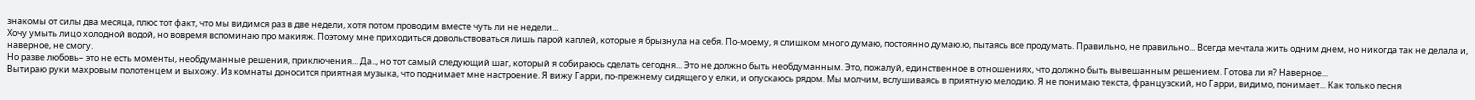знакомы от силы два месяца, плюс тот факт, что мы видимся раз в две недели, хотя потом проводим вместе чуть ли не недели...
Хочу умыть лицо холодной водой, но вовремя вспоминаю про макияж. Поэтому мне приходиться довольствоваться лишь парой каплей, которые я брызнула на себя. По-моему, я слишком много думаю, постоянно думаю.ю, пытаясь все продумать. Правильно, не правильно... Всегда мечтала жить одним днем, но никогда так не делала и, наверное, не смогу.
Но разве любовь– это не есть моменты, необдуманные решения, приключения... Да.., но тот самый следующий шаг, который я собираюсь сделать сегодня... Это не должно быть необдуманным. Это, пожалуй, единственное в отношениях, что должно быть вывешанным решением. Готова ли я? Наверное...
Вытираю руки махровым полотенцем и выхожу. Из комнаты доносится приятная музыка, что поднимает мне настроение. Я вижу Гарри, по-прежнему сидящего у елки, и опускаюсь рядом. Мы молчим, вслушиваясь в приятную мелодию. Я не понимаю текста, французский, но Гарри, видимо, понимает... Как только песня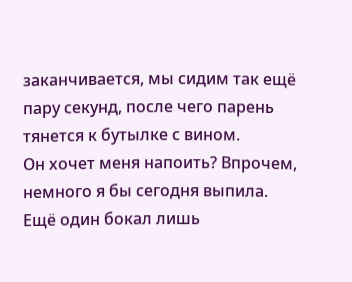заканчивается, мы сидим так ещё пару секунд, после чего парень тянется к бутылке с вином.
Он хочет меня напоить? Впрочем, немного я бы сегодня выпила. Ещё один бокал лишь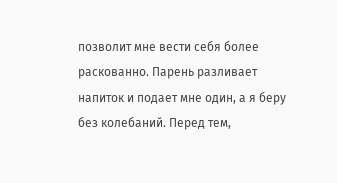позволит мне вести себя более раскованно. Парень разливает напиток и подает мне один, а я беру без колебаний. Перед тем,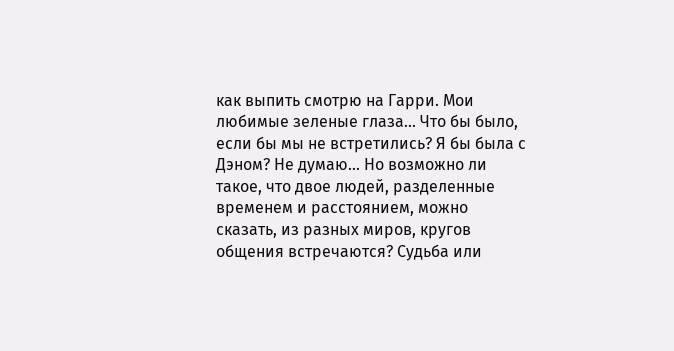как выпить смотрю на Гарри. Мои любимые зеленые глаза... Что бы было, если бы мы не встретились? Я бы была с Дэном? Не думаю... Но возможно ли такое, что двое людей, разделенные временем и расстоянием, можно сказать, из разных миров, кругов общения встречаются? Судьба или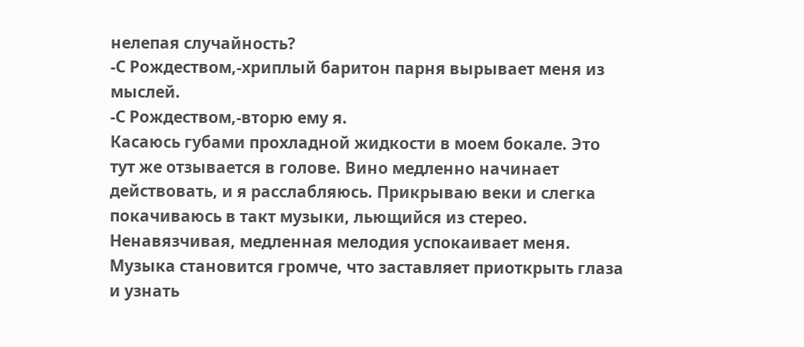нелепая случайность?
-С Рождеством,-хриплый баритон парня вырывает меня из мыслей.
-С Рождеством,-вторю ему я.
Касаюсь губами прохладной жидкости в моем бокале. Это тут же отзывается в голове. Вино медленно начинает действовать, и я расслабляюсь. Прикрываю веки и слегка покачиваюсь в такт музыки, льющийся из стерео. Ненавязчивая, медленная мелодия успокаивает меня. Музыка становится громче, что заставляет приоткрыть глаза и узнать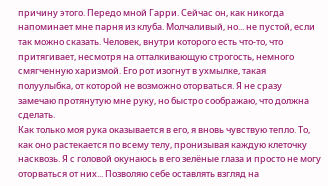причину этого. Передо мной Гарри. Сейчас он, как никогда напоминает мне парня из клуба. Молчаливый, но... не пустой, если так можно сказать. Человек, внутри которого есть что-то, что притягивает, несмотря на отталкивающую строгость, немного смягченную харизмой. Его рот изогнут в ухмылке, такая полуулыбка, от которой не возможно оторваться. Я не сразу замечаю протянутую мне руку, но быстро соображаю, что должна сделать.
Как только моя рука оказывается в его, я вновь чувствую тепло. То, как оно растекается по всему телу, пронизывая каждую клеточку насквозь. Я с головой окунаюсь в его зелёные глаза и просто не могу оторваться от них... Позволяю себе оставлять взгляд на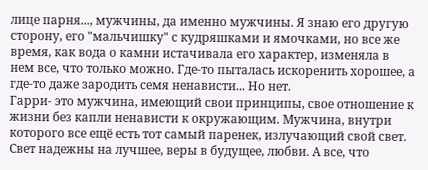лице парня..., мужчины, да именно мужчины. Я знаю его другую сторону, его "мальчишку" с кудряшками и ямочками, но все же время, как вода о камни истачивала его характер, изменяла в нем все, что только можно. Где-то пыталась искоренить хорошее, а где-то даже зародить семя ненависти... Но нет.
Гарри- это мужчина, имеющий свои принципы, свое отношение к жизни без капли ненависти к окружающим. Мужчина, внутри которого все ещё есть тот самый паренек, излучающий свой свет. Свет надежны на лучшее, веры в будущее, любви. А все, что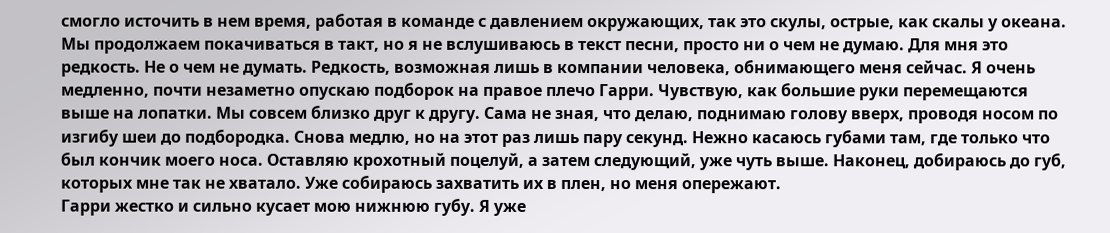смогло источить в нем время, работая в команде с давлением окружающих, так это скулы, острые, как скалы у океана.
Мы продолжаем покачиваться в такт, но я не вслушиваюсь в текст песни, просто ни о чем не думаю. Для мня это редкость. Не о чем не думать. Редкость, возможная лишь в компании человека, обнимающего меня сейчас. Я очень медленно, почти незаметно опускаю подборок на правое плечо Гарри. Чувствую, как большие руки перемещаются выше на лопатки. Мы совсем близко друг к другу. Сама не зная, что делаю, поднимаю голову вверх, проводя носом по изгибу шеи до подбородка. Снова медлю, но на этот раз лишь пару секунд. Нежно касаюсь губами там, где только что был кончик моего носа. Оставляю крохотный поцелуй, а затем следующий, уже чуть выше. Наконец, добираюсь до губ, которых мне так не хватало. Уже собираюсь захватить их в плен, но меня опережают.
Гарри жестко и сильно кусает мою нижнюю губу. Я уже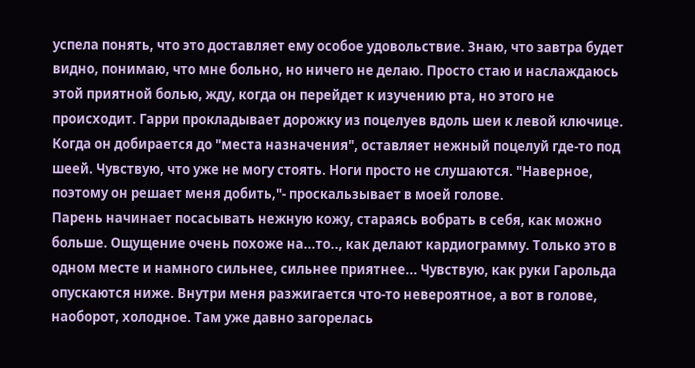успела понять, что это доставляет ему особое удовольствие. Знаю, что завтра будет видно, понимаю, что мне больно, но ничего не делаю. Просто стаю и наслаждаюсь этой приятной болью, жду, когда он перейдет к изучению рта, но этого не происходит. Гарри прокладывает дорожку из поцелуев вдоль шеи к левой ключице. Когда он добирается до "места назначения", оставляет нежный поцелуй где-то под шеей. Чувствую, что уже не могу стоять. Ноги просто не слушаются. "Наверное, поэтому он решает меня добить,"- проскальзывает в моей голове.
Парень начинает посасывать нежную кожу, стараясь вобрать в себя, как можно больше. Ощущение очень похоже на...то.., как делают кардиограмму. Только это в одном месте и намного сильнее, сильнее приятнее... Чувствую, как руки Гарольда опускаются ниже. Внутри меня разжигается что-то невероятное, а вот в голове, наоборот, холодное. Там уже давно загорелась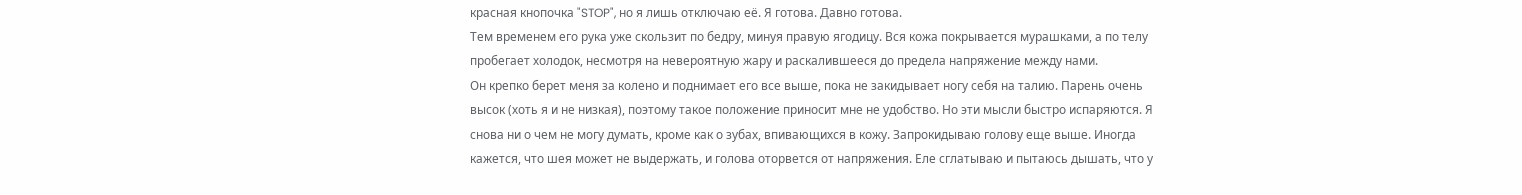красная кнопочка "STOP", но я лишь отключаю её. Я готова. Давно готова.
Тем временем его рука уже скользит по бедру, минуя правую ягодицу. Вся кожа покрывается мурашками, а по телу пробегает холодок, несмотря на невероятную жару и раскалившееся до предела напряжение между нами.
Он крепко берет меня за колено и поднимает его все выше, пока не закидывает ногу себя на талию. Парень очень высок (хоть я и не низкая), поэтому такое положение приносит мне не удобство. Но эти мысли быстро испаряются. Я снова ни о чем не могу думать, кроме как о зубах, впивающихся в кожу. Запрокидываю голову еще выше. Иногда кажется, что шея может не выдержать, и голова оторвется от напряжения. Еле сглатываю и пытаюсь дышать, что у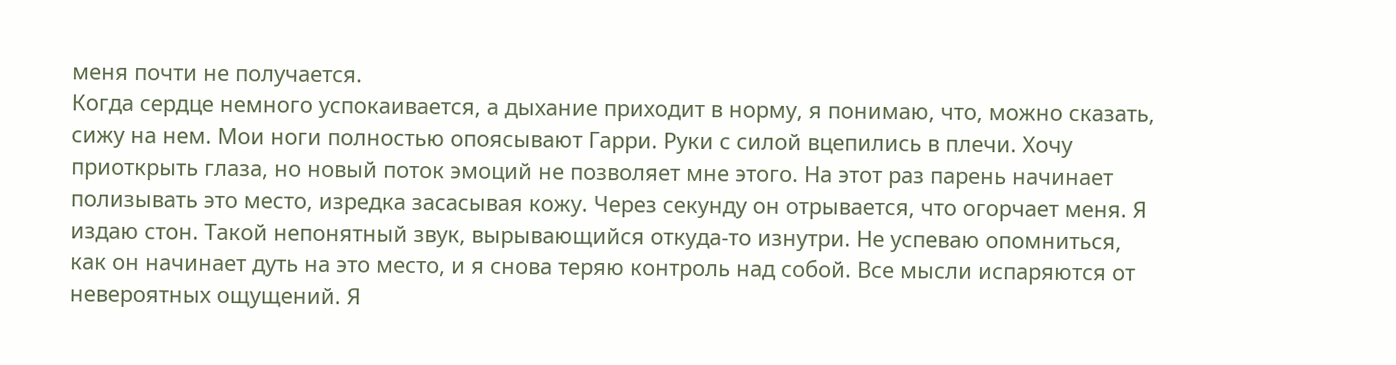меня почти не получается.
Когда сердце немного успокаивается, а дыхание приходит в норму, я понимаю, что, можно сказать, сижу на нем. Мои ноги полностью опоясывают Гарри. Руки с силой вцепились в плечи. Хочу приоткрыть глаза, но новый поток эмоций не позволяет мне этого. На этот раз парень начинает полизывать это место, изредка засасывая кожу. Через секунду он отрывается, что огорчает меня. Я издаю стон. Такой непонятный звук, вырывающийся откуда-то изнутри. Не успеваю опомниться, как он начинает дуть на это место, и я снова теряю контроль над собой. Все мысли испаряются от невероятных ощущений. Я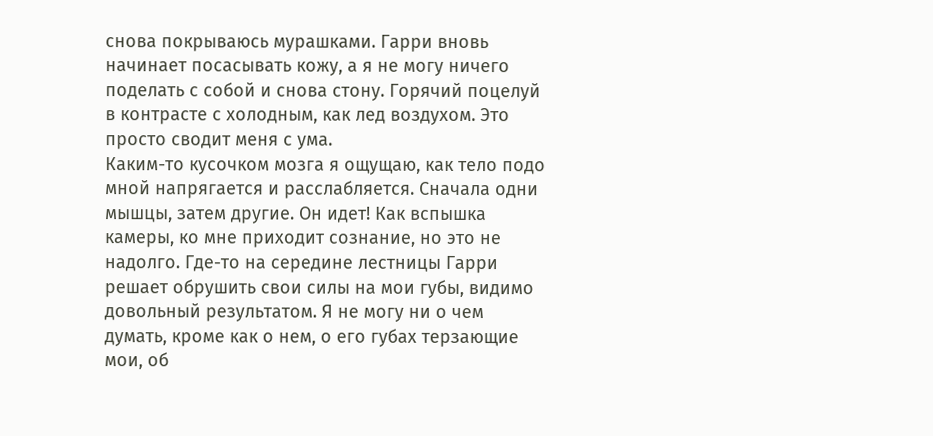снова покрываюсь мурашками. Гарри вновь начинает посасывать кожу, а я не могу ничего поделать с собой и снова стону. Горячий поцелуй в контрасте с холодным, как лед воздухом. Это просто сводит меня с ума.
Каким-то кусочком мозга я ощущаю, как тело подо мной напрягается и расслабляется. Сначала одни мышцы, затем другие. Он идет! Как вспышка камеры, ко мне приходит сознание, но это не надолго. Где-то на середине лестницы Гарри решает обрушить свои силы на мои губы, видимо довольный результатом. Я не могу ни о чем думать, кроме как о нем, о его губах терзающие мои, об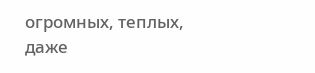огромных, теплых, даже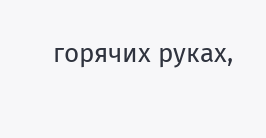горячих руках,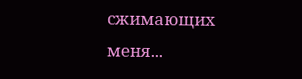сжимающих меня...